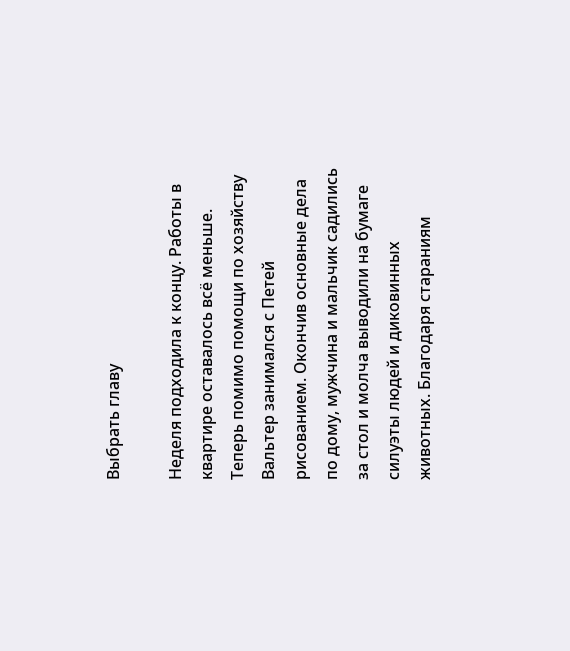Выбрать главу

Неделя подходила к концу. Работы в квартире оставалось всё меньше. Теперь помимо помощи по хозяйству Вальтер занимался с Петей рисованием. Окончив основные дела по дому, мужчина и мальчик садились за стол и молча выводили на бумаге силуэты людей и диковинных животных. Благодаря стараниям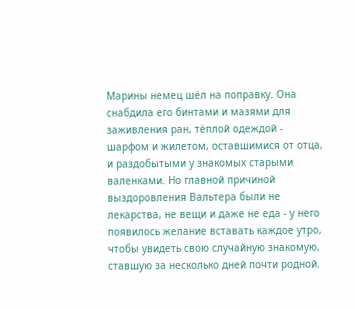Марины немец шёл на поправку. Она снабдила его бинтами и мазями для заживления ран, тёплой одеждой - шарфом и жилетом, оставшимися от отца, и раздобытыми у знакомых старыми валенками. Но главной причиной выздоровления Вальтера были не лекарства, не вещи и даже не еда - у него появилось желание вставать каждое утро, чтобы увидеть свою случайную знакомую, ставшую за несколько дней почти родной.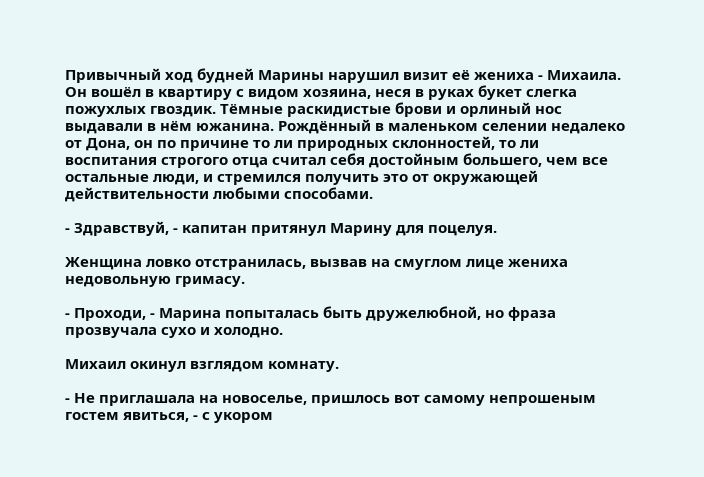Привычный ход будней Марины нарушил визит её жениха - Михаила. Он вошёл в квартиру с видом хозяина, неся в руках букет слегка пожухлых гвоздик. Тёмные раскидистые брови и орлиный нос выдавали в нём южанина. Рождённый в маленьком селении недалеко от Дона, он по причине то ли природных склонностей, то ли воспитания строгого отца считал себя достойным большего, чем все остальные люди, и стремился получить это от окружающей действительности любыми способами.

- Здравствуй, - капитан притянул Марину для поцелуя.

Женщина ловко отстранилась, вызвав на смуглом лице жениха недовольную гримасу.

- Проходи, - Марина попыталась быть дружелюбной, но фраза прозвучала сухо и холодно.

Михаил окинул взглядом комнату.

- Не приглашала на новоселье, пришлось вот самому непрошеным гостем явиться, - с укором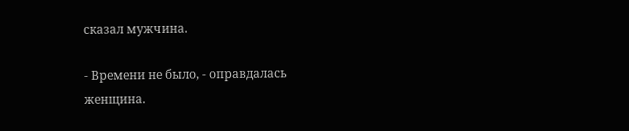сказал мужчина.

- Времени не было, - оправдалась женщина.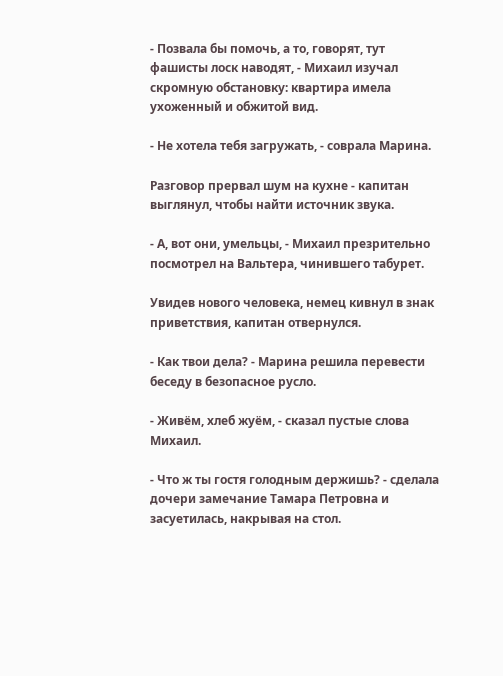- Позвала бы помочь, а то, говорят, тут фашисты лоск наводят, - Михаил изучал скромную обстановку: квартира имела ухоженный и обжитой вид.

- Не хотела тебя загружать, - соврала Марина.

Разговор прервал шум на кухне - капитан выглянул, чтобы найти источник звука.

- А, вот они, умельцы, - Михаил презрительно посмотрел на Вальтера, чинившего табурет.

Увидев нового человека, немец кивнул в знак приветствия, капитан отвернулся.

- Как твои дела? - Марина решила перевести беседу в безопасное русло.

- Живём, хлеб жуём, - сказал пустые слова Михаил.

- Что ж ты гостя голодным держишь? - сделала дочери замечание Тамара Петровна и засуетилась, накрывая на стол.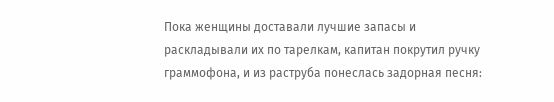Пока женщины доставали лучшие запасы и раскладывали их по тарелкам, капитан покрутил ручку граммофона, и из раструба понеслась задорная песня: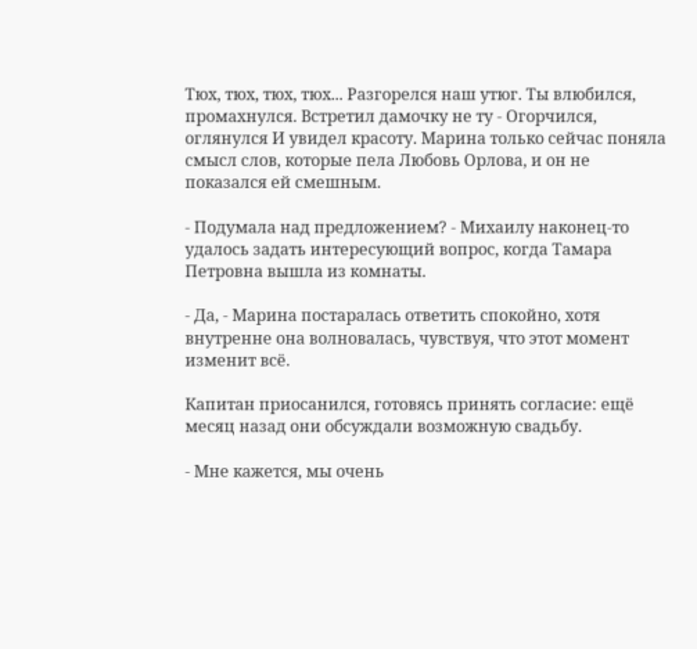Тюх, тюх, тюх, тюх... Разгорелся наш утюг. Ты влюбился, промахнулся. Встретил дамочку не ту - Огорчился, оглянулся И увидел красоту. Марина только сейчас поняла смысл слов, которые пела Любовь Орлова, и он не показался ей смешным.

- Подумала над предложением? - Михаилу наконец-то удалось задать интересующий вопрос, когда Тамара Петровна вышла из комнаты.

- Да, - Марина постаралась ответить спокойно, хотя внутренне она волновалась, чувствуя, что этот момент изменит всё.

Капитан приосанился, готовясь принять согласие: ещё месяц назад они обсуждали возможную свадьбу.

- Мне кажется, мы очень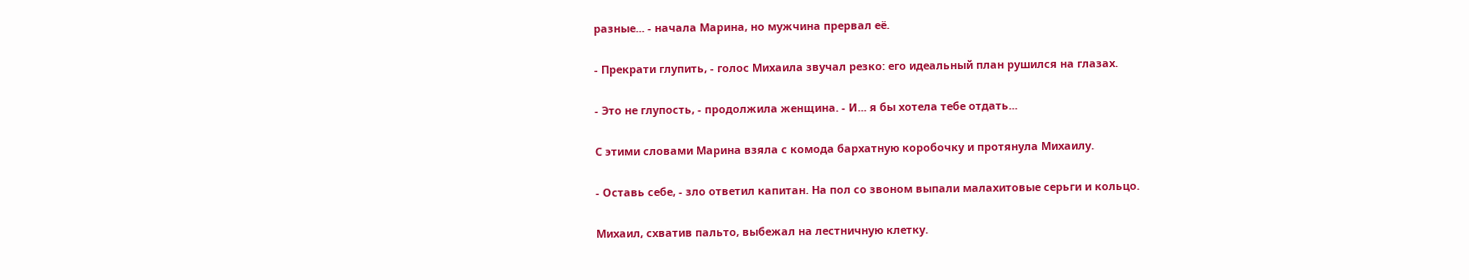разные... - начала Марина, но мужчина прервал её.

- Прекрати глупить, - голос Михаила звучал резко: его идеальный план рушился на глазах.

- Это не глупость, - продолжила женщина. - И... я бы хотела тебе отдать...

С этими словами Марина взяла с комода бархатную коробочку и протянула Михаилу.

- Оставь себе, - зло ответил капитан. На пол со звоном выпали малахитовые серьги и кольцо.

Михаил, схватив пальто, выбежал на лестничную клетку.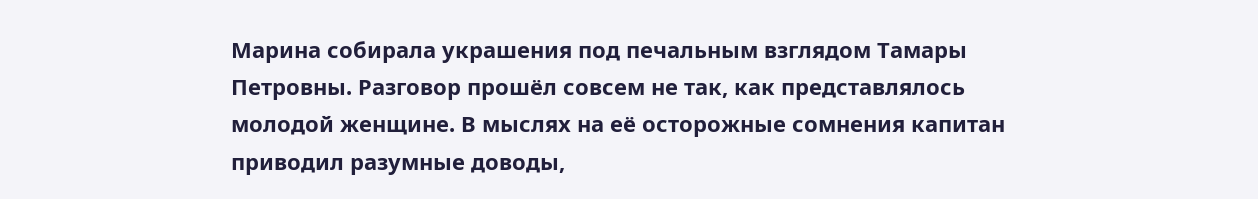Марина собирала украшения под печальным взглядом Тамары Петровны. Разговор прошёл совсем не так, как представлялось молодой женщине. В мыслях на её осторожные сомнения капитан приводил разумные доводы,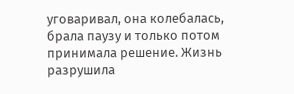уговаривал, она колебалась, брала паузу и только потом принимала решение. Жизнь разрушила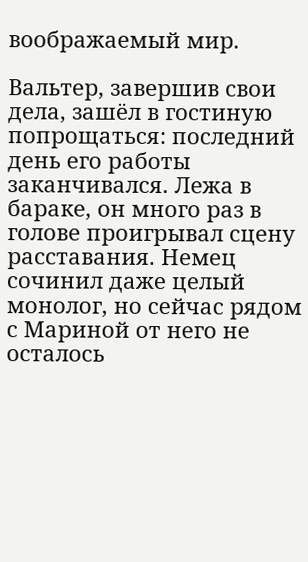воображаемый мир.

Вальтер, завершив свои дела, зашёл в гостиную попрощаться: последний день его работы заканчивался. Лежа в бараке, он много раз в голове проигрывал сцену расставания. Немец сочинил даже целый монолог, но сейчас рядом с Мариной от него не осталось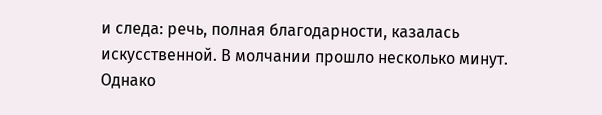и следа: речь, полная благодарности, казалась искусственной. В молчании прошло несколько минут. Однако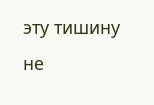эту тишину не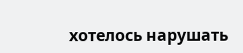хотелось нарушать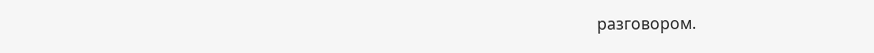разговором.